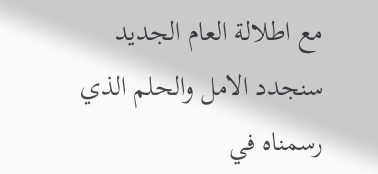مع اطلالة العام الجديد سنجدد الامل والحلم الذي رسمناه في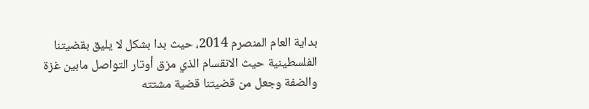بداية العام المنصرم 2014، حيث بدا بشكل لا يليق بقضيتنا الفلسطينية حيث الانقسام الذي مزق أوتار التواصل مابين غزة والضفة وجعل من قضيتنا قضية مشتته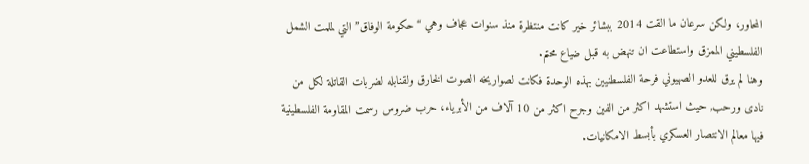المحاور، ولكن سرعان ما القت 2014 ببشائر خير كانت منتظرة منذ سنوات عجاف وهي “حكومة الوفاق” التي لملمت الشمل الفلسطيني الممزق واستطاعت ان تنهض به قبل ضياع محتم.
وهنا لم يرق للعدو الصهيوني فرحة الفلسطنيين بهذه الوحدة فكانت لصواريخه الصوت الخارق ولقنابله لضربات القاتلة لكل من نادى ورحب, حيث استشهد اكثر من الفين وجرح اكثر من 10 آلاف من الأبرياء، حرب ضروس رسمت المقاومة الفلسطينية فيها معالم الانتصار العسكري بأبسط الامكانيات.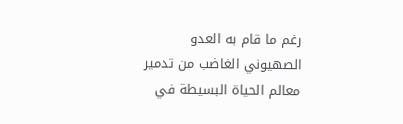رغم ما قام به العدو الصهيوني الغاضب من تدمير معالم الحياة البسيطة في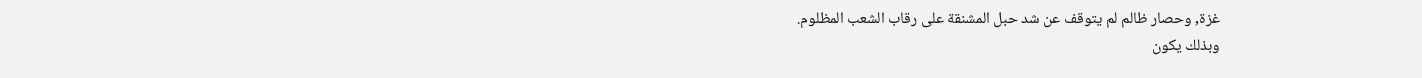غزة, وحصار ظالم لم يتوقف عن شد حبل المشنقة على رقاب الشعب المظلوم.
وبذلك يكون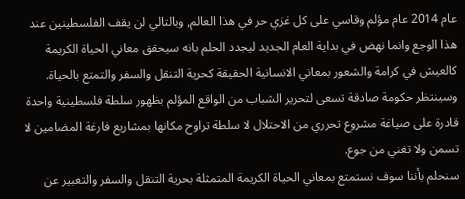عام 2014 عام مؤلم وقاسي على كل غزي حر في هذا العالم, وبالتالي لن يقف الفلسطينين عند هذا الوجع وانما نهض في بداية العام الجديد ليجدد الحلم بانه سيحقق معاني الحياة الكريمة كالعيش في كرامة والشعور بمعاني الانسانية الحقيقة كحرية التنقل والسفر والتمتع بالحياة.
وسينتظر حكومة صادقة تسعى لتحرير الشباب من الواقع المؤلم بظهور سلطة فلسطينية واحدة قادرة على صياغة مشروع تحرري من الاحتلال لا سلطة تراوح مكانها بمشاريع فارغة المضامين لا تسمن ولا تغني من جوع.
سنحلم بأننا سوف نستمتع بمعاني الحياة الكريمة المتمثلة بحرية التنقل والسفر والتعبير عن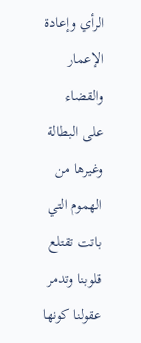الرأي وإعادة الإعمار والقضاء على البطالة وغيرها من الهموم التي باتت تقتلع قلوبنا وتدمر عقولنا كونها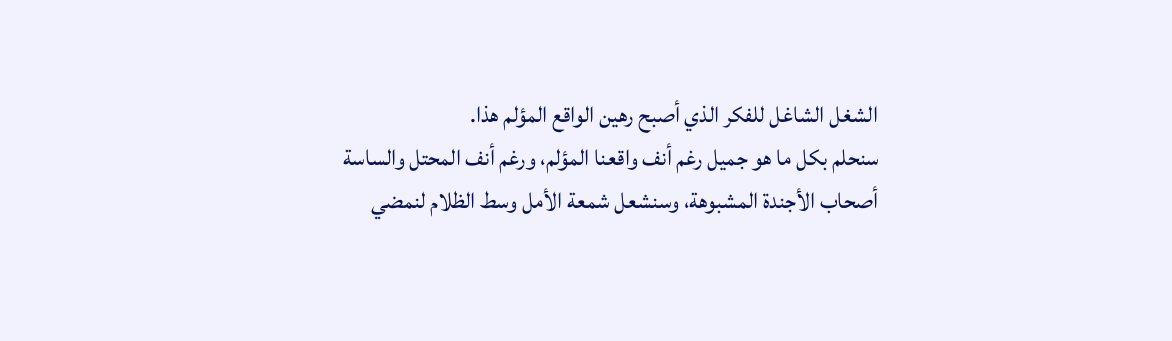الشغل الشاغل للفكر الذي أصبح رهين الواقع المؤلم هذا.
سنحلم بكل ما هو جميل رغم أنف واقعنا المؤلم، ورغم أنف المحتل والساسة أصحاب الأجندة المشبوهة، وسنشعل شمعة الأمل وسط الظلام لنمضي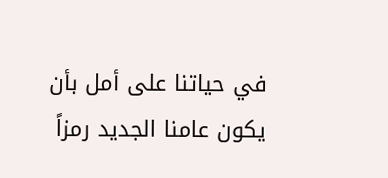في حياتنا على أمل بأن يكون عامنا الجديد رمزاً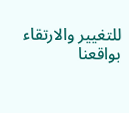للتغيير والارتقاء بواقعنا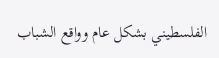الفلسطيني بشكل عام وواقع الشباب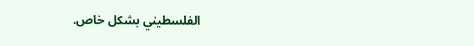الفلسطيني بشكل خاص.